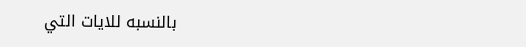بالنسبه للايات التي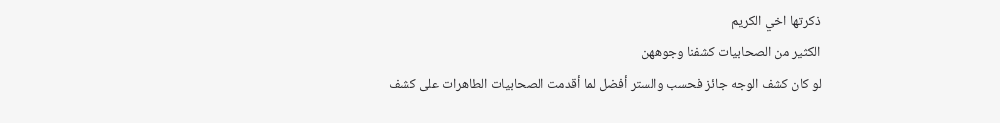ذكرتها اخي الكريم
الكثير من الصحابيات كشفنا وجوههن
لو كان كشف الوجه جائز فحسب والستر أفضل لما أقدمت الصحابيات الطاهرات على كشف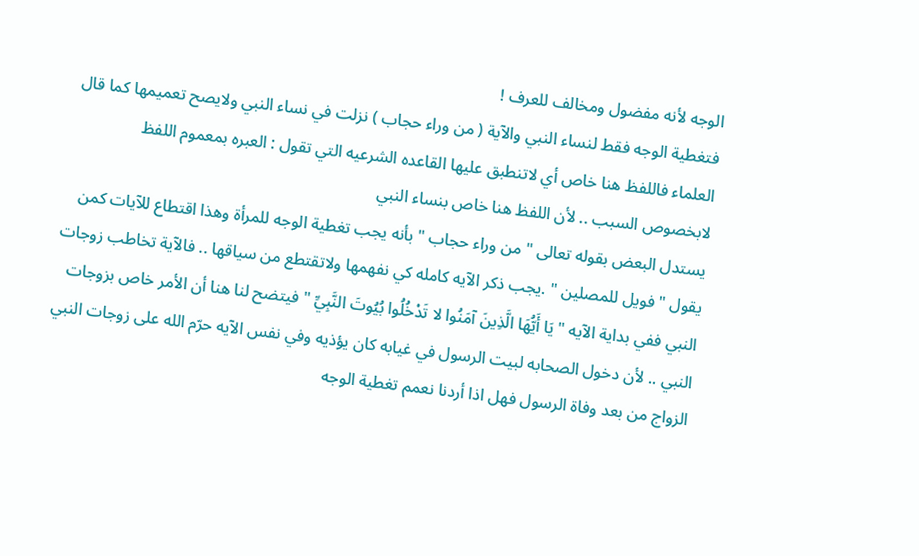الوجه لأنه مفضول ومخالف للعرف !
فتغطية الوجه فقط لنساء النبي والآية ( من وراء حجاب ) نزلت في نساء النبي ولايصح تعميمها كما قال العلماء فاللفظ هنا خاص أي لاتنطبق عليها القاعده الشرعيه التي تقول : العبره بمعموم اللفظ لابخصوص السبب .. لأن اللفظ هنا خاص بنساء النبي
يستدل البعض بقوله تعالى " من وراء حجاب " بأنه يجب تغطية الوجه للمرأة وهذا اقتطاع للآيات كمن يقول " فويل للمصلين " .يجب ذكر الآيه كامله كي نفهمها ولاتقتطع من سياقها .. فالآية تخاطب زوجات النبي ففي بداية الآيه " يَا أَيُّهَا الَّذِينَ آمَنُوا لا تَدْخُلُوا بُيُوتَ النَّبِيِّ " فيتضح لنا هنا أن الأمر خاص بزوجات النبي .. لأن دخول الصحابه لبيت الرسول في غيابه كان يؤذيه وفي نفس الآيه حرّم الله على زوجات النبي الزواج من بعد وفاة الرسول فهل اذا أردنا نعمم تغطية الوجه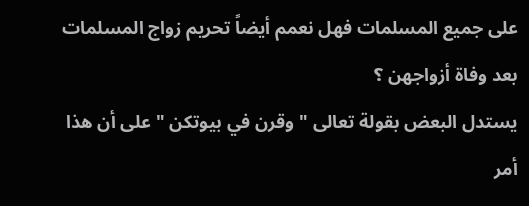على جميع المسلمات فهل نعمم أيضاً تحريم زواج المسلمات بعد وفاة أزواجهن ؟
يستدل البعض بقولة تعالى " وقرن في بيوتكن " على أن هذا أمر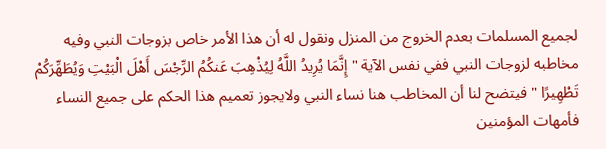لجميع المسلمات بعدم الخروج من المنزل ونقول له أن هذا الأمر خاص بزوجات النبي وفيه مخاطبه لزوجات النبي ففي نفس الآية " إِنَّمَا يُرِيدُ اللَّهُ لِيُذْهِبَ عَنكُمُ الرِّجْسَ أَهْلَ الْبَيْتِ وَيُطَهِّرَكُمْ تَطْهِيرًا " فيتضح لنا أن المخاطب هنا نساء النبي ولايجوز تعميم هذا الحكم على جميع النساء فأمهات المؤمنين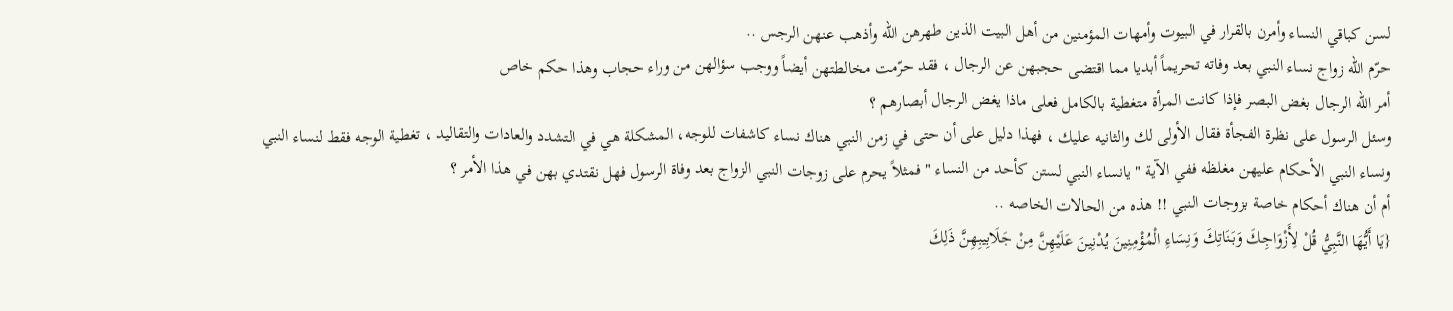لسن كباقي النساء وأمرن بالقرار في البيوت وأمهات المؤمنين من أهل البيت الذين طهرهن الله وأذهب عنهن الرجس ..
حرّم الله زواج نساء النبي بعد وفاته تحريماً أبديا مما اقتضى حجبهن عن الرجال ، فقد حرّمت مخالطتهن أيضاً ووجب سؤالهن من وراء حجاب وهذا حكم خاص
أمر الله الرجال بغض البصر فإذا كانت المرأة متغطية بالكامل فعلى ماذا يغض الرجال أبصارهم ؟
وسئل الرسول على نظرة الفجأة فقال الأولى لك والثانيه عليك ، فهذا دليل على أن حتى في زمن النبي هناك نساء كاشفات للوجه، المشكلة هي في التشدد والعادات والتقاليد ، تغطية الوجه فقط لنساء النبي ونساء النبي الأحكام عليهن مغلظه ففي الآية " يانساء النبي لستن كأحد من النساء " فمثلاً يحرم على زوجات النبي الزواج بعد وفاة الرسول فهل نقتدي بهن في هذا الأمر ؟
أم أن هناك أحكام خاصة بزوجات النبي !! هذه من الحالات الخاصه ..
{يَا أَيُّهَا النَّبِيُّ قُلْ لِأَزْوَاجِكَ وَبَنَاتِكَ وَنِسَاءِ الْمُؤْمِنِينَ يُدْنِينَ عَلَيْهِنَّ مِنْ جَلَابِيبِهِنَّ ذَلِكَ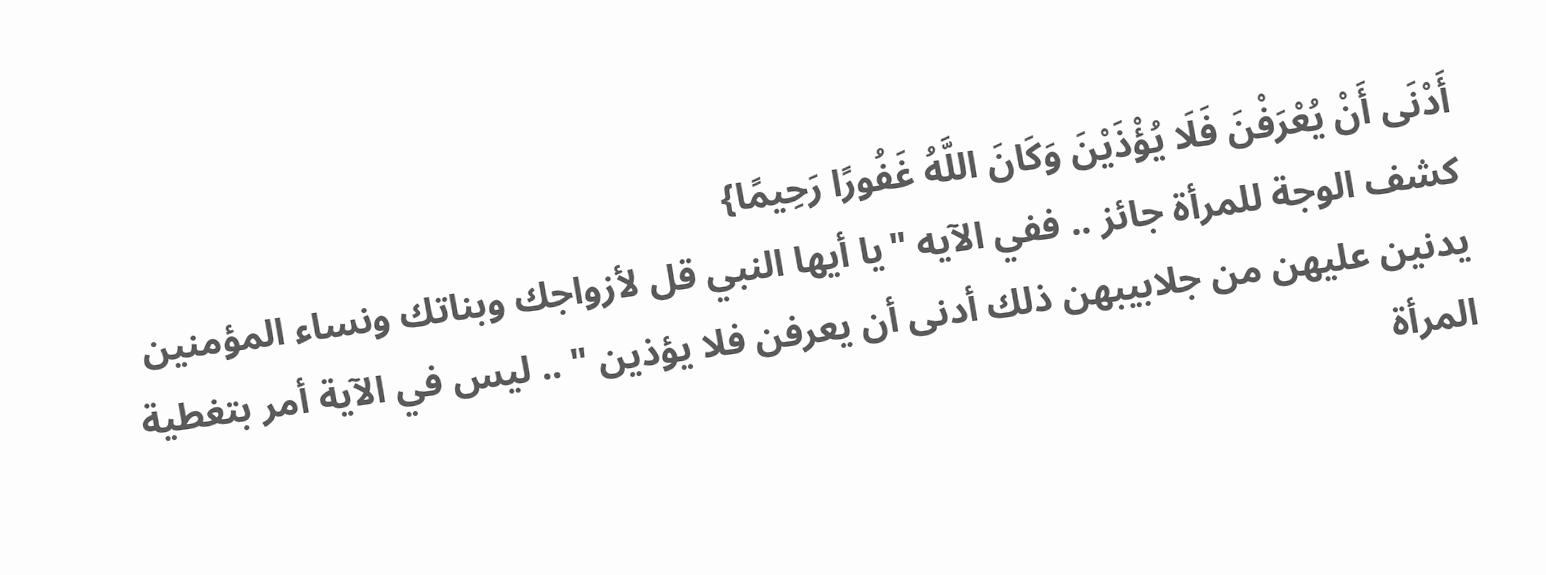أَدْنَى أَنْ يُعْرَفْنَ فَلَا يُؤْذَيْنَ وَكَانَ اللَّهُ غَفُورًا رَحِيمًا}
كشف الوجة للمرأة جائز .. ففي الآيه "يا أيها النبي قل لأزواجك وبناتك ونساء المؤمنين يدنين عليهن من جلابيبهن ذلك أدنى أن يعرفن فلا يؤذين " .. ليس في الآية أمر بتغطية المرأة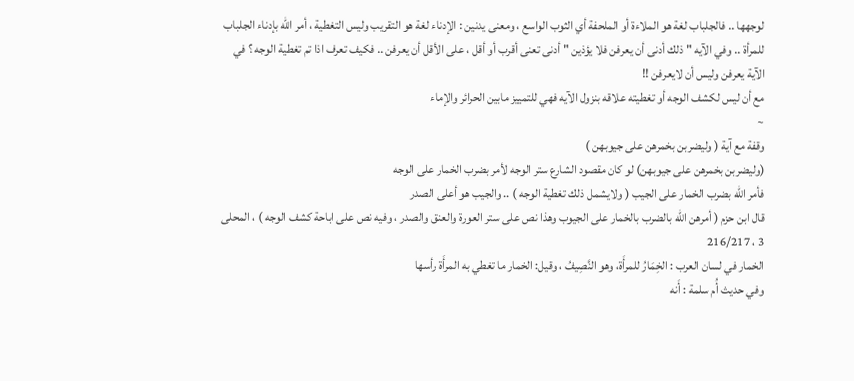لوجهها .. فالجلباب لغة هو الملاءة أو الملحفة أي الثوب الواسع ، ومعنى يدنين : الإدناء لغة هو التقريب وليس التغطية ، أمر الله بإدناء الجلباب للمرأة .. وفي الآيه " ذلك أدنى أن يعرفن فلا يؤذين " أدنى تعنى أقرب أو أقل ، على الأقل أن يعرفن .. فكيف تعرف اذا تم تغطية الوجه ؟ في الآية يعرفن وليس أن لايعرفن !!
مع أن ليس لكشف الوجه أو تغطيته علاقه بنزول الآيه فهي للتمييز مابين الحرائر والإماء
~
وقفة مع آية ( وليضربن بخمرهن على جيوبهن )
(وليضربن بخمرهن على جيوبهن) لو كان مقصود الشارع ستر الوجه لأمر بضرب الخمار على الوجه
فأمر الله بضرب الخمار على الجيب ( ولايشمل ذلك تغطية الوجه ) .. والجيب هو أعلى الصدر
قال ابن حزم ( أمرهن الله بالضرب بالخمار على الجيوب وهذا نص على ستر العورة والعنق والصدر ، وفيه نص على اباحة كشف الوجه ) ، المحلى 3 ، 216/217
الخمار في لسان العرب : الخِمَارُ للمرأَة، وهو النَّصِيفُ ، وقيل: الخمار ما تغطي به المرأَة رأسها
وفي حديث أُم سلمة : أَنه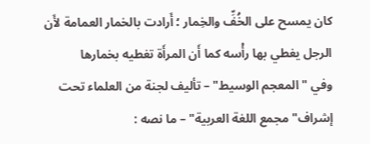كان يمسح على الخُفِّ والخِمار ؛ أَرادت بالخمار العمامة لأَن الرجل يغطي بها رأْسه كما أَن المرأَة تغطيه بخمارها
وفي "المعجم الوسيط" – تأليف لجنة من العلماء تحت إشراف" مجمع اللغة العربية" – ما نصه :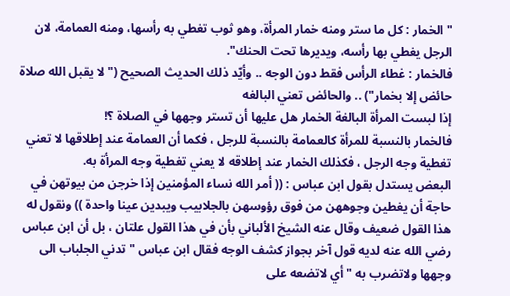" الخمار : كل ما ستر ومنه خمار المرأة، وهو ثوب تغطي به رأسها، ومنه العمامة، لان الرجل يغطي بها رأسه، ويديرها تحت الحنك".
فالخمار : غطاء الرأس فقط دون الوجه .. وأيّد ذلك الحديث الصحيح (" لا يقبل الله صلاة حائض إلا بخمار") .. والحائض تعني البالغه
إذا لبست المرأة البالغة الخمار هل عليها أن تستر وجهها في الصلاة ؟!
فالخمار بالنسبة للمرأة كالعمامة بالنسبة للرجل ، فكما أن العمامة عند إطلاقها لا تعني تغطية وجه الرجل ، فكذلك الخمار عند إطلاقه لا يعني تغطية وجه المرأة به.
البعض يستدل بقول ابن عباس : (( أمر الله نساء المؤمنين إذا خرجن من بيوتهن في حاجة أن يغطين وجوههن من فوق رؤوسهن بالجلابيب ويبدين عينا واحدة )) ونقول له هذا القول ضعيف وقال عنه الشيخ الألباني بأن في هذا القول علتان ، بل أن ابن عباس رضي الله عنه لديه قول آخر بجواز كشف الوجه فقال ابن عباس " تدني الجلباب الى وجهها ولاتضرب به " أي لاتضعه على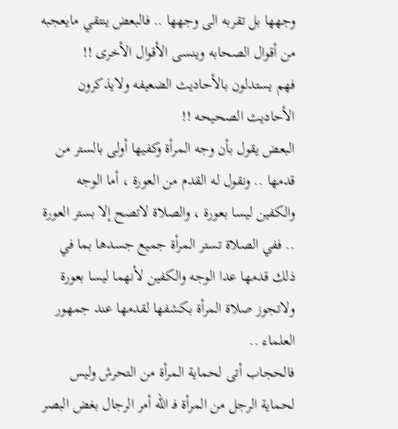وجهها بل تقربه الى وجهها .. فالبعض ينتقي مايعجبه من أقوال الصحابه وينسى الأقوال الأخرى !!
فهم يستدلون بالأحاديث الضعيفه ولايذكرون الأحاديث الصحيحه !!
البعض يقول بأن وجه المرأة وكفيها أولى بالستر من قدمها .. ونقول له القدم من العورة ، أما الوجه والكفين ليسا بعورة ، والصلاة لاتصح إلا بستر العورة .. ففي الصلاة تستر المرأة جميع جسدها بما في ذلك قدمها عدا الوجه والكفين لأنهما ليسا بعورة ولاتجوز صلاة المرأة بكشفها لقدمها عند جمهور العلماء ..
فالحجاب أتى لحماية المرأة من التحرش وليس لحماية الرجل من المرأة فـ الله أمر الرجال بغض البصر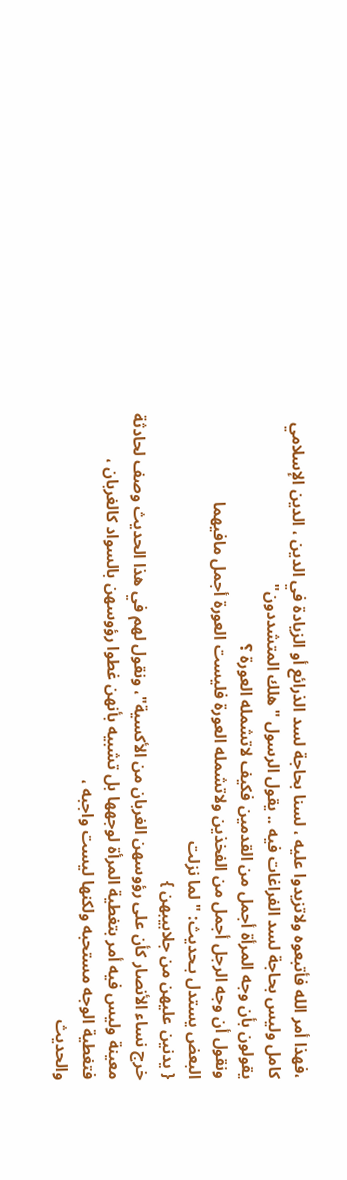،فهذا أمر الله فأتبعوه ولاتزيدوا عليه ، لسنا بحاجة لسد الذرائع أو الزيادة في الدين ، الدين الإسلامي كامل وليس بحاجة لسد الفراغات فيه .. يقول الرسول "هلك المتشددون"
يقولون بأن وجه المرأة أجمل من القدمين فكيف لاتشمله العورة ؟
ونقول أن وجه الرجل أجمل من الفخذين ولاتشمله العورة فليست العورة أجمل مافيهما
البعض يستدل بـحديث: " لما نزلت
{ يدنين عليهن من جلابيبهن }
خرج نساء الأنصار كأن على رؤوسهن الغربان من الأكسية"، ونقول لهم في هذا الحديث وصف لحادثة معينة وليس فيه أمر بتغطية المرأة لوجهها بل تشبيه بأنهن غطوا رؤوسهن بالسواد كالغربان ، فتغطية الوجه مستحبه ولكنها ليست واجبه ،
والحديث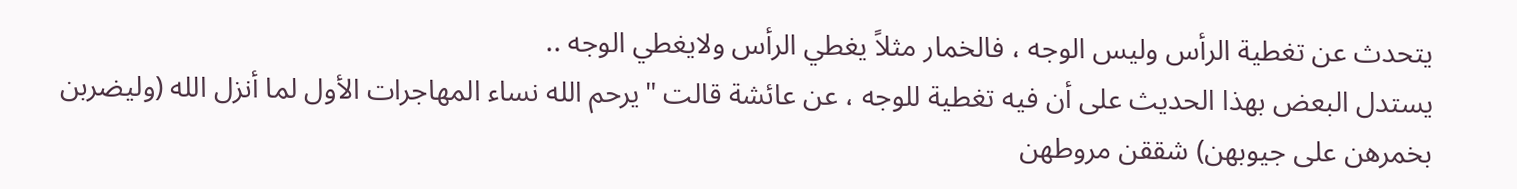يتحدث عن تغطية الرأس وليس الوجه ، فالخمار مثلاً يغطي الرأس ولايغطي الوجه ..
يستدل البعض بهذا الحديث على أن فيه تغطية للوجه ، عن عائشة قالت "يرحم الله نساء المهاجرات الأول لما أنزل الله (وليضربن بخمرهن على جيوبهن) شققن مروطهن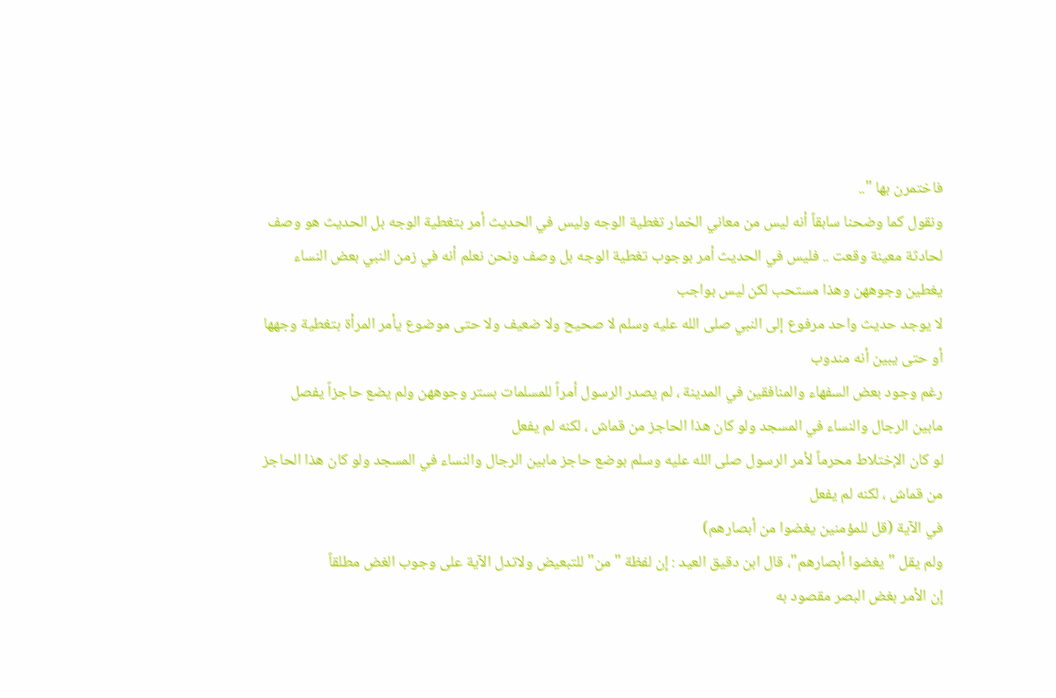فاختمرن بها "..
ونقول كما وضحنا سابقاً أنه ليس من معاني الخمار تغطية الوجه وليس في الحديث أمر بتغطية الوجه بل الحديث هو وصف لحادثة معينة وقعت .. فليس في الحديث أمر بوجوب تغطية الوجه بل وصف ونحن نعلم أنه في زمن النبي بعض النساء يغطين وجوههن وهذا مستحب لكن ليس بواجب
لا يوجد حديث واحد مرفوع إلى النبي صلى الله عليه وسلم لا صحيح ولا ضعيف ولا حتى موضوع يأمر المرأة بتغطية وجهها أو حتى يبين أنه مندوب
رغم وجود بعض السفهاء والمنافقين في المدينة ، لم يصدر الرسول أمراً للمسلمات بستر وجوههن ولم يضع حاجزاً يفصل مابين الرجال والنساء في المسجد ولو كان هذا الحاجز من قماش ، لكنه لم يفعل
لو كان الإختلاط محرماً لأمر الرسول صلى الله عليه وسلم بوضع حاجز مابين الرجال والنساء في المسجد ولو كان هذا الحاجز من قماش ، لكنه لم يفعل
في الآية (قل للمؤمنين يغضوا من أبصارهم)
ولم يقل "يغضوا أبصارهم"، قال ابن دقيق العيد : إن لفظة "من" للتبعيض ولاتدل الآية على وجوب الغض مطلقاً
إن الأمر بغض البصر مقصود به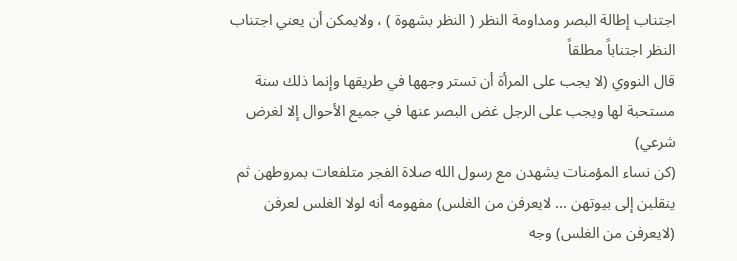اجتناب إطالة البصر ومداومة النظر ( النظر بشهوة ) ، ولايمكن أن يعني اجتناب النظر اجتناباً مطلقاً
قال النووي (لا يجب على المرأة أن تستر وجهها في طريقها وإنما ذلك سنة مستحبة لها ويجب على الرجل غض البصر عنها في جميع الأحوال إلا لغرض شرعي)
(كن نساء المؤمنات يشهدن مع رسول الله صلاة الفجر متلفعات بمروطهن ثم ينقلبن إلى بيوتهن ... لايعرفن من الغلس) مفهومه أنه لولا الغلس لعرفن
(لايعرفن من الغلس) وجه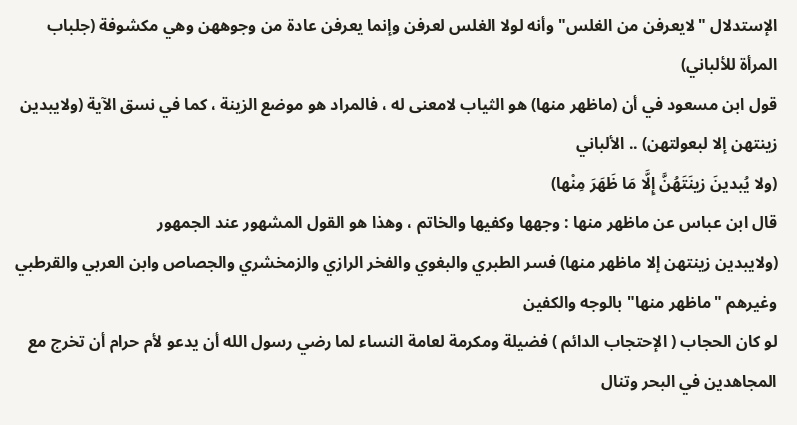الإستدلال "لايعرفن من الغلس" وأنه لولا الغلس لعرفن وإنما يعرفن عادة من وجوههن وهي مكشوفة (جلباب المرأة للألباني)
قول ابن مسعود في أن (ماظهر منها) هو الثياب لامعنى له ، فالمراد هو موضع الزينة ، كما في نسق الآية (ولايبدين زينتهن إلا لبعولتهن) .. الألباني
(ولا يُبدينَ زينَتَهُنَّ إِلَّا مَا ظَهَرَ مِنْها)
قال ابن عباس عن ماظهر منها : وجهها وكفيها والخاتم ، وهذا هو القول المشهور عند الجمهور
(ولايبدين زينتهن إلا ماظهر منها) فسر الطبري والبغوي والفخر الرازي والزمخشري والجصاص وابن العربي والقرطبي وغيرهم "ماظهر منها" بالوجه والكفين
لو كان الحجاب ( الإحتجاب الدائم ) فضيلة ومكرمة لعامة النساء لما رضي رسول الله أن يدعو لأم حرام أن تخرج مع المجاهدين في البحر وتنال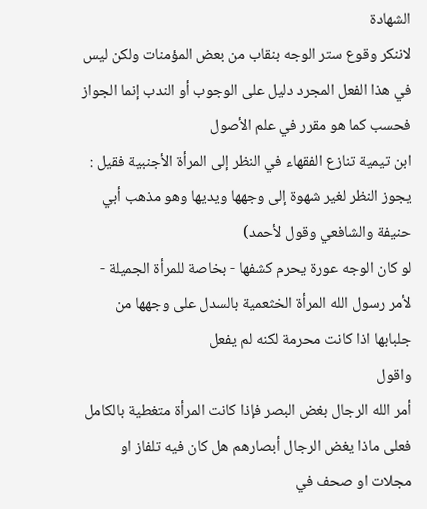الشهادة
لاننكر وقوع ستر الوجه بنقاب من بعض المؤمنات ولكن ليس في هذا الفعل المجرد دليل على الوجوب أو الندب إنما الجواز فحسب كما هو مقرر في علم الأصول
ابن تيمية تنازع الفقهاء في النظر إلى المرأة الأجنبية فقيل : يجوز النظر لغير شهوة إلى وجهها ويديها وهو مذهب أبي حنيفة والشافعي وقول لأحمد)
لو كان الوجه عورة يحرم كشفها - بخاصة للمرأة الجميلة - لأمر رسول الله المرأة الخثعمية بالسدل على وجهها من جلبابها اذا كانت محرمة لكنه لم يفعل
واقول
أمر الله الرجال بغض البصر فإذا كانت المرأة متغطية بالكامل فعلى ماذا يغض الرجال أبصارهم هل كان فيه تلفاز او مجلات او صحف في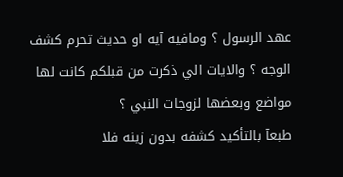عهد الرسول ؟ ومافيه آيه او حديث تحرم كشف الوجه ؟ والايات الي ذكرت من قبلكم كانت لها مواضع وبعضها لزوجات النبي ؟
طبعآ بالتأكيد كشفه بدون زينه فلا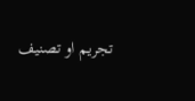تجريم او تصنيف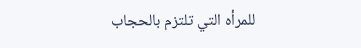للمرأه التي تلتزم بالحجاب